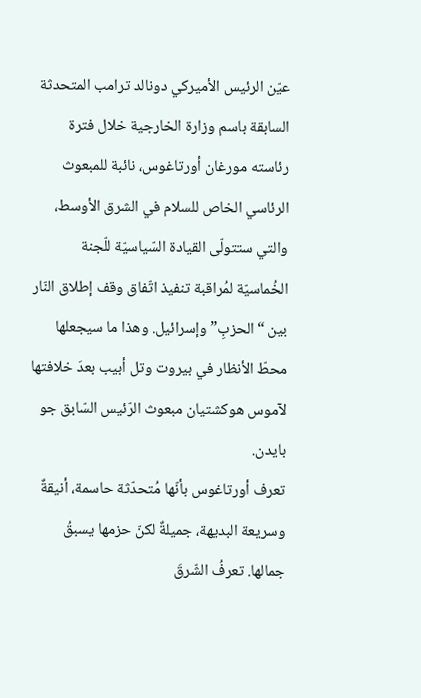عيّن الرئيس الأميركي دونالد ترامب المتحدثة السابقة باسم وزارة الخارجية خلال فترة رئاسته مورغان أورتاغوس، نائبة للمبعوث الرئاسي الخاص للسلام في الشرق الأوسط، والتي ستتولّى القيادة السّياسيّة للّجنة الخُماسيّة لمُراقبة تنفيذ اتّفاق وقف إطلاق النّار بين “الحزبِ” وإسرائيل. وهذا ما سيجعلها محطّ الأنظار في بيروت وتل أبيب بعدَ خلافتها لآموس هوكشتيان مبعوث الرّئيس السّابق جو بايدن.
تعرف أورتاغوس بأنّها مُتحدّثة حاسمة، أنيقةٌ وسريعة البديهة، جميلةٌ لكنّ حزمها يسبقُ جمالها. تعرفُ الشّرقَ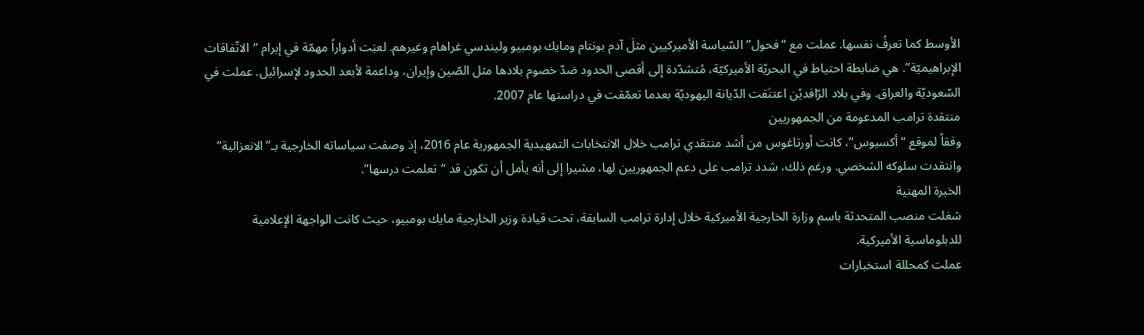الأوسط كما تعرفُ نفسها. عملت مع “فحول” السّياسة الأميركيين مثلَ آدم بونتام ومايك بومبيو وليندسي غراهام وغيرهم. لعبَت أدواراً مهمّة في إبرام “الاتّفاقات الإبراهيميّة”. هي ضابطة احتياط في البحريّة الأميركيّة، مُتشدّدة إلى أقصى الحدود ضدّ خصوم بلادها مثل الصّين وإيران، وداعمة لأبعد الحدود لإسرائيل. عملت في السّعوديّة والعراق. وفي بلاد الرّافديْن اعتنَقت الدّيانة اليهوديّة بعدما تعمّقت في دراستها عام 2007.
منتقدة ترامب المدعومة من الجمهوريين
وفقاً لموقع “أكسيوس”، كانت أورتاغوس من أشد منتقدي ترامب خلال الانتخابات التمهيدية الجمهورية عام 2016، إذ وصفت سياساته الخارجية بـ”الانعزالية” وانتقدت سلوكه الشخصي. ورغم ذلك، شدد ترامب على دعم الجمهوريين لها، مشيرا إلى أنه يأمل أن تكون قد “تعلمت درسها”.
الخبرة المهنية
شغلت منصب المتحدثة باسم وزارة الخارجية الأميركية خلال إدارة ترامب السابقة، تحت قيادة وزير الخارجية مايك بومبيو، حيث كانت الواجهة الإعلامية للدبلوماسية الأميركية.
عملت كمحللة استخبارات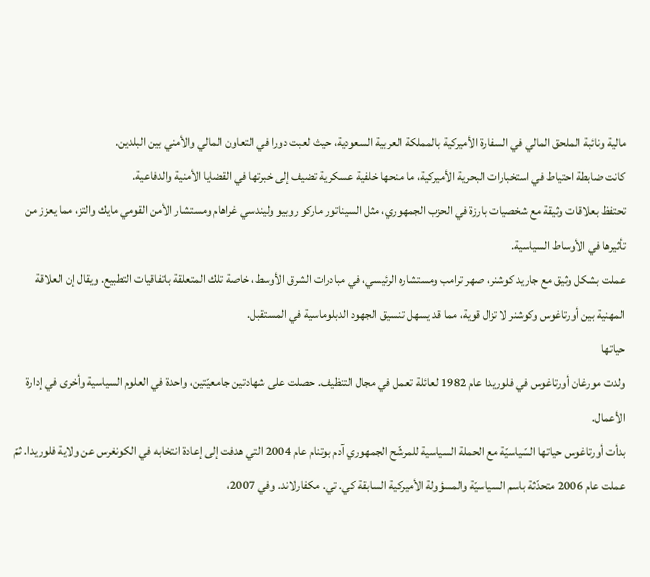مالية ونائبة الملحق المالي في السفارة الأميركية بالمملكة العربية السعودية، حيث لعبت دورا في التعاون المالي والأمني بين البلدين.
كانت ضابطة احتياط في استخبارات البحرية الأميركية، ما منحها خلفية عسكرية تضيف إلى خبرتها في القضايا الأمنية والدفاعية.
تحتفظ بعلاقات وثيقة مع شخصيات بارزة في الحزب الجمهوري، مثل السيناتور ماركو روبيو وليندسي غراهام ومستشار الأمن القومي مايك والتز، مما يعزز من تأثيرها في الأوساط السياسية.
عملت بشكل وثيق مع جاريد كوشنر، صهر ترامب ومستشاره الرئيسي، في مبادرات الشرق الأوسط، خاصة تلك المتعلقة باتفاقيات التطبيع. ويقال إن العلاقة المهنية بين أورتاغوس وكوشنر لا تزال قوية، مما قد يسهل تنسيق الجهود الدبلوماسية في المستقبل.
حياتها
ولدت مورغان أورتاغوس في فلوريدا عام 1982 لعائلة تعمل في مجال التنظيف. حصلت على شهادتين جامعيّتين، واحدة في العلوم السياسية وأخرى في إدارة الأعمال.
بدأت أورتاغوس حياتها السّياسيّة مع الحملة السياسية للمرشّح الجمهوري آدم بوتنام عام 2004 التي هدفت إلى إعادة انتخابه في الكونغرس عن ولاية فلوريدا. ثمّ عملت عام 2006 متحدّثة باسم السياسيّة والمسؤولة الأميركية السابقة كي. تي. مكفارلاند. وفي 2007،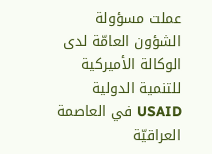عملت مسؤولة الشؤون العامّة لدى الوكالة الأميركية للتنمية الدولية USAID في العاصمة العراقيّة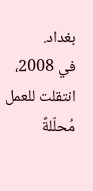بغداد.
في 2008، انتقلت للعمل مُحلّلةً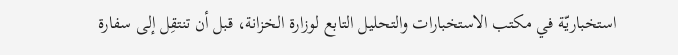استخباريّة في مكتب الاستخبارات والتحليل التابع لوزارة الخزانة، قبل أن تنتقِل إلى سفارة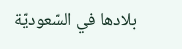بلادها في السّعوديّة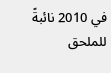في 2010 نائبةً للملحق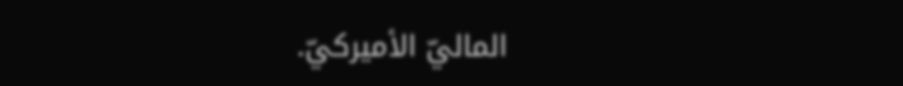الماليّ الأميركيّ.